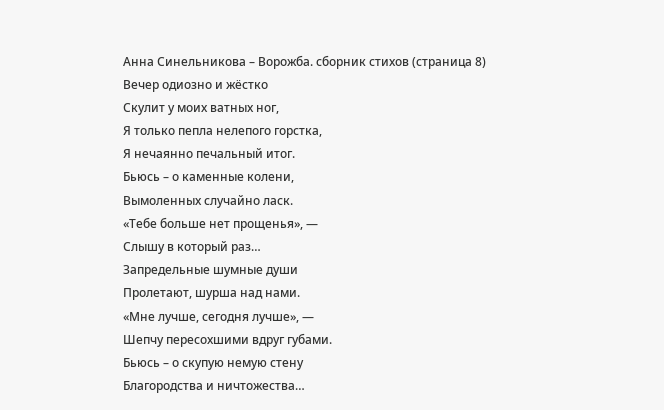Анна Синельникова – Ворожба. сборник стихов (страница 8)
Вечер одиозно и жёстко
Скулит у моих ватных ног,
Я только пепла нелепого горстка,
Я нечаянно печальный итог.
Бьюсь – о каменные колени,
Вымоленных случайно ласк.
«Тебе больше нет прощенья», —
Слышу в который раз…
Запредельные шумные души
Пролетают, шурша над нами.
«Мне лучше, сегодня лучше», —
Шепчу пересохшими вдруг губами.
Бьюсь – о скупую немую стену
Благородства и ничтожества…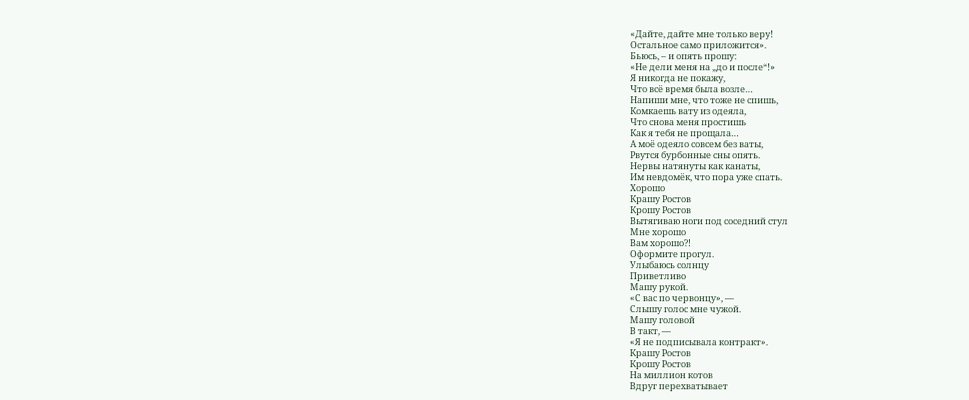«Дайте, дайте мне только веру!
Остальное само приложится».
Бьюсь, – и опять прошу:
«Не дели меня на „до и после“!»
Я никогда не покажу,
Что всё время была возле…
Напиши мне, что тоже не спишь,
Комкаешь вату из одеяла,
Что снова меня простишь
Как я тебя не прощала…
А моё одеяло совсем без ваты,
Рвутся бурбонные сны опять.
Нервы натянуты как канаты,
Им невдомёк, что пора уже спать.
Хорошо
Крашу Ростов
Крошу Ростов
Вытягиваю ноги под соседний стул
Мне хорошо
Вам хорошо?!
Оформите прогул.
Улыбаюсь солнцу
Приветливо
Машу рукой.
«С вас по червонцу», —
Слышу голос мне чужой.
Машу головой
В такт, —
«Я не подписывала контракт».
Крашу Ростов
Крошу Ростов
На миллион котов
Вдруг перехватывает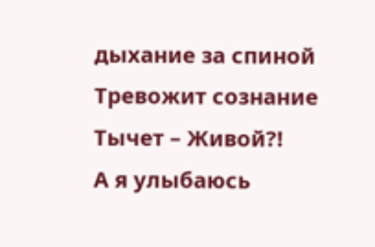дыхание за спиной
Тревожит сознание
Тычет – Живой?!
А я улыбаюсь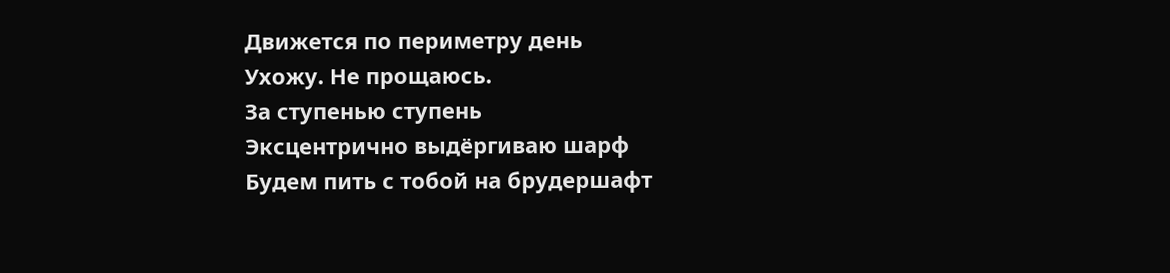Движется по периметру день
Ухожу. Не прощаюсь.
За ступенью ступень
Эксцентрично выдёргиваю шарф
Будем пить с тобой на брудершафт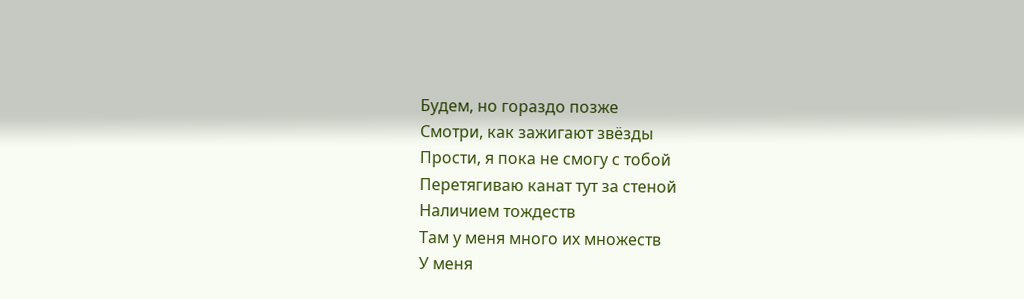Будем, но гораздо позже
Смотри, как зажигают звёзды
Прости, я пока не смогу с тобой
Перетягиваю канат тут за стеной
Наличием тождеств
Там у меня много их множеств
У меня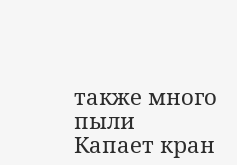также много пыли
Капает кран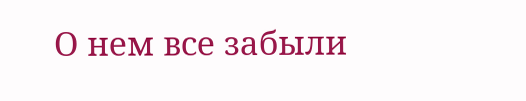О нем все забыли